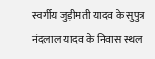स्वर्गीय जुड़ीमती यादव के सुपुत्र नंदलाल यादव के निवास स्थल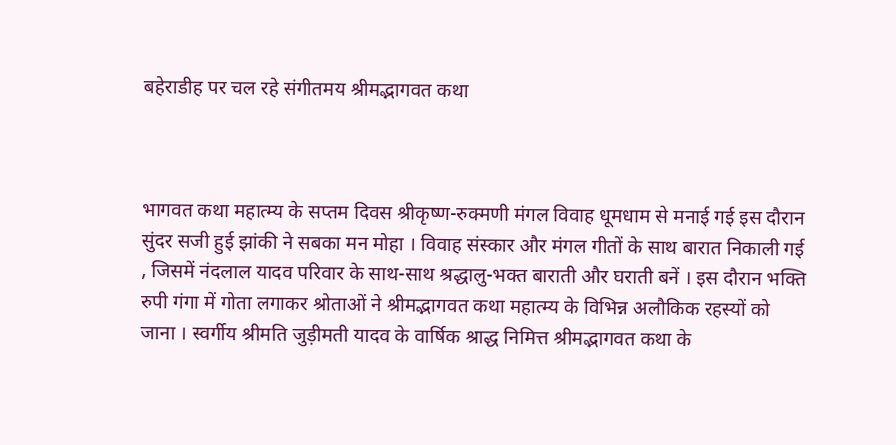बहेराडीह पर चल रहे संगीतमय श्रीमद्भागवत कथा



भागवत कथा महात्म्य के सप्तम दिवस श्रीकृष्ण-रुक्मणी मंगल विवाह धूमधाम से मनाई गई इस दौरान सुंदर सजी हुई झांकी ने सबका मन मोहा । विवाह संस्कार और मंगल गीतों के साथ बारात निकाली गई , जिसमें नंदलाल यादव परिवार के साथ-साथ श्रद्धालु-भक्त बाराती और घराती बनें । इस दौरान भक्ति रुपी गंगा में गोता लगाकर श्रोताओं ने श्रीमद्भागवत कथा महात्म्य के विभिन्न अलौकिक रहस्यों को जाना । स्वर्गीय श्रीमति जुड़ीमती यादव के वार्षिक श्राद्ध निमित्त श्रीमद्भागवत कथा के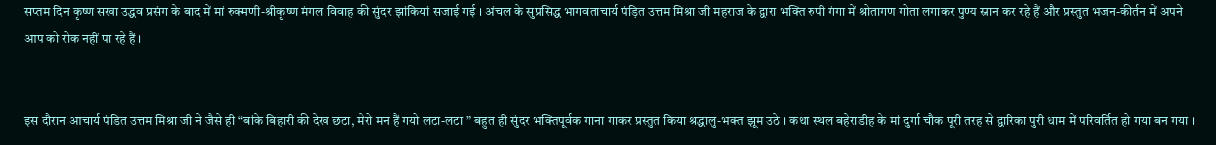सप्तम दिन कृष्ण सखा उद्धव प्रसंग के बाद में मां रुक्मणी-श्रीकृष्ण मंगल विवाह की सुंदर झांकियां सजाई गई । अंचल के सुप्रसिद्ध भागवताचार्य पंड़ित उत्तम मिश्रा जी महराज के द्वारा भक्ति रुपी गंगा में श्रोतागण गोता लगाकर पुण्य स्नान कर रहे हैं और प्रस्तुत भजन-कीर्तन में अपने आप को रोक नहीं पा रहे हैं ।


इस दौरान आचार्य पंडित उत्तम मिश्रा जी ने जैसे ही “बांके बिहारी की देख छटा, मेरो मन हैं गयो लटा-लटा ” बहुत ही सुंदर भक्तिपूर्वक गाना गाकर प्रस्तुत किया श्रद्धालु-भक्त झूम उठे । कथा स्थल बहेराडीह के मां दुर्गा चौक पूरी तरह से द्वारिका पुरी धाम में परिवर्तित हो गया बन गया ।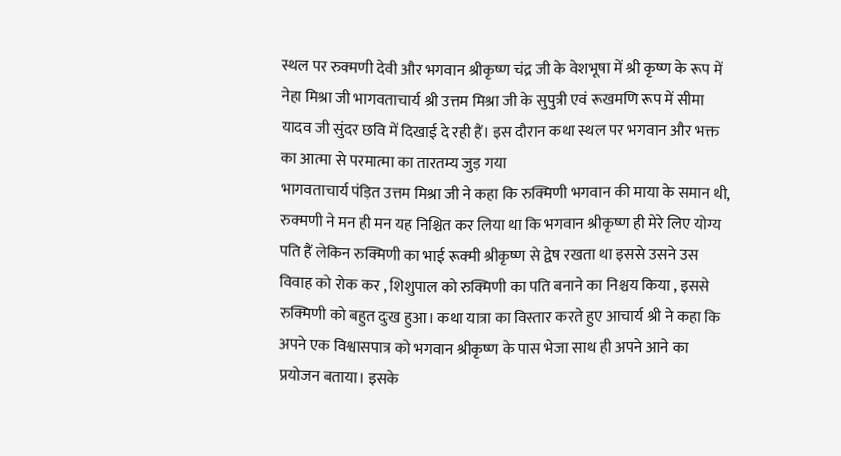स्थल पर रुक्मणी देवी और भगवान श्रीकृष्ण चंद्र जी के वेशभूषा में श्री कृष्ण के रूप में नेहा मिश्रा जी भागवताचार्य श्री उत्तम मिश्रा जी के सुपुत्री एवं रूखमणि रूप में सीमा यादव जी सुंदर छवि में दिखाई दे रही हैं। इस दौरान कथा स्थल पर भगवान और भक्त का आत्मा से परमात्मा का तारतम्य जुड़ गया
भागवताचार्य पंड़ित उत्तम मिश्रा जी ने कहा कि रुक्मिणी भगवान की माया के समान थी, रुक्मणी ने मन ही मन यह निश्चित कर लिया था कि भगवान श्रीकृष्ण ही मेरे लिए योग्य पति हैं लेकिन रुक्मिणी का भाई रूक्मी श्रीकृष्ण से द्वेष रखता था इससे उसने उस विवाह को रोक कर , शिशुपाल को रुक्मिणी का पति बनाने का निश्चय किया , इससे रुक्मिणी को बहुत दुःख हुआ। कथा यात्रा का विस्तार करते हुए आचार्य श्री ने कहा कि अपने एक विश्वासपात्र को भगवान श्रीकृष्ण के पास भेजा साथ ही अपने आने का प्रयोजन बताया। इसके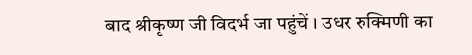बाद श्रीकृष्ण जी विदर्भ जा पहुंचें । उधर रुक्मिणी का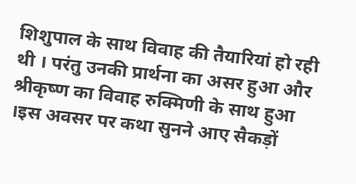शिशुपाल के साथ विवाह की तैयारियां हो रही थी । परंतु उनकी प्रार्थना का असर हुआ और श्रीकृष्ण का विवाह रुक्मिणी के साथ हुआ ।इस अवसर पर कथा सुनने आए सैकड़ों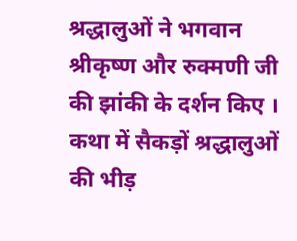श्रद्धालुओं ने भगवान श्रीकृष्ण और रुक्मणी जी की झांकी के दर्शन किए । कथा में सैकड़ों श्रद्धालुओं की भीड़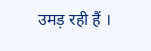उमड़ रही हैं ।